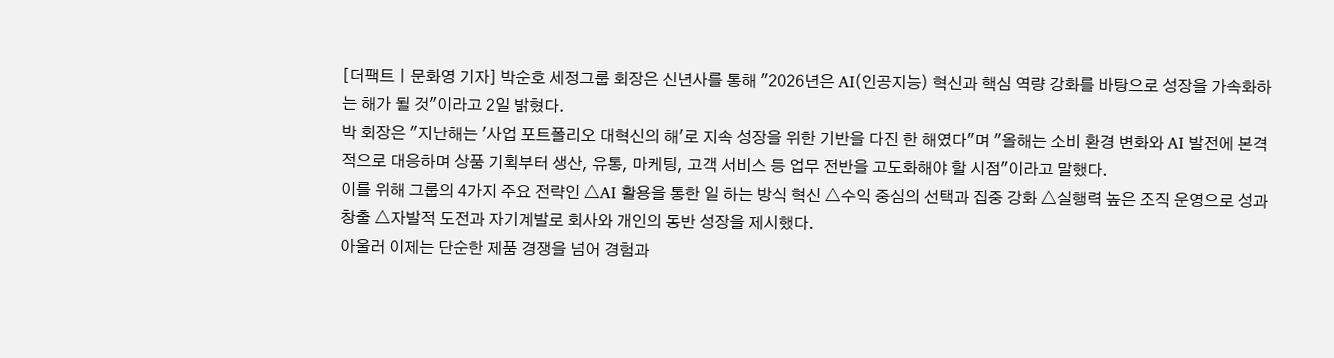[더팩트ㅣ문화영 기자] 박순호 세정그룹 회장은 신년사를 통해 "2026년은 AI(인공지능) 혁신과 핵심 역량 강화를 바탕으로 성장을 가속화하는 해가 될 것"이라고 2일 밝혔다.
박 회장은 "지난해는 '사업 포트폴리오 대혁신의 해'로 지속 성장을 위한 기반을 다진 한 해였다"며 "올해는 소비 환경 변화와 AI 발전에 본격적으로 대응하며 상품 기획부터 생산, 유통, 마케팅, 고객 서비스 등 업무 전반을 고도화해야 할 시점"이라고 말했다.
이를 위해 그룹의 4가지 주요 전략인 △AI 활용을 통한 일 하는 방식 혁신 △수익 중심의 선택과 집중 강화 △실행력 높은 조직 운영으로 성과 창출 △자발적 도전과 자기계발로 회사와 개인의 동반 성장을 제시했다.
아울러 이제는 단순한 제품 경쟁을 넘어 경험과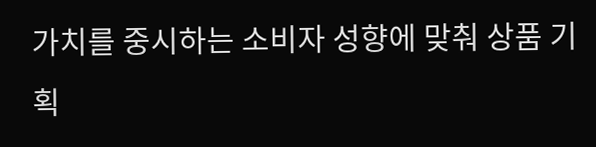가치를 중시하는 소비자 성향에 맞춰 상품 기획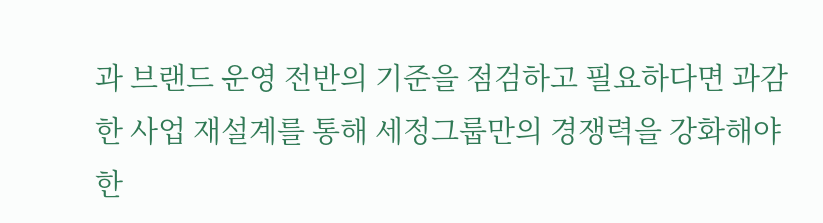과 브랜드 운영 전반의 기준을 점검하고 필요하다면 과감한 사업 재설계를 통해 세정그룹만의 경쟁력을 강화해야 한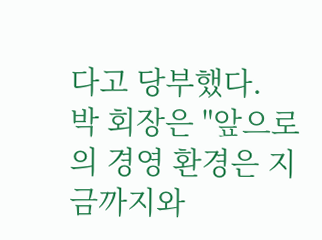다고 당부했다.
박 회장은 "앞으로의 경영 환경은 지금까지와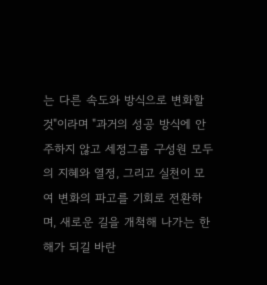는 다른 속도와 방식으로 변화할 것"이라며 "과거의 성공 방식에 안주하지 않고 세정그룹 구성원 모두의 지혜와 열정, 그리고 실천이 모여 변화의 파고를 기회로 전환하며, 새로운 길을 개척해 나가는 한 해가 되길 바란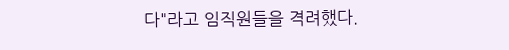다"라고 임직원들을 격려했다.